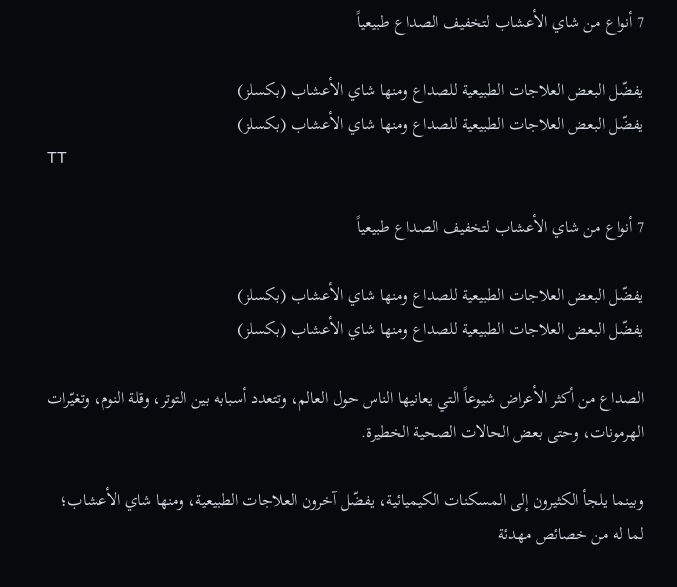7 أنواع من شاي الأعشاب لتخفيف الصداع طبيعياً

يفضّل البعض العلاجات الطبيعية للصداع ومنها شاي الأعشاب (بكسلز)
يفضّل البعض العلاجات الطبيعية للصداع ومنها شاي الأعشاب (بكسلز)
TT

7 أنواع من شاي الأعشاب لتخفيف الصداع طبيعياً

يفضّل البعض العلاجات الطبيعية للصداع ومنها شاي الأعشاب (بكسلز)
يفضّل البعض العلاجات الطبيعية للصداع ومنها شاي الأعشاب (بكسلز)

الصداع من أكثر الأعراض شيوعاً التي يعانيها الناس حول العالم، وتتعدد أسبابه بين التوتر، وقلة النوم، وتغيّرات الهرمونات، وحتى بعض الحالات الصحية الخطيرة.

وبينما يلجأ الكثيرون إلى المسكنات الكيميائية، يفضّل آخرون العلاجات الطبيعية، ومنها شاي الأعشاب؛ لما له من خصائص مهدئة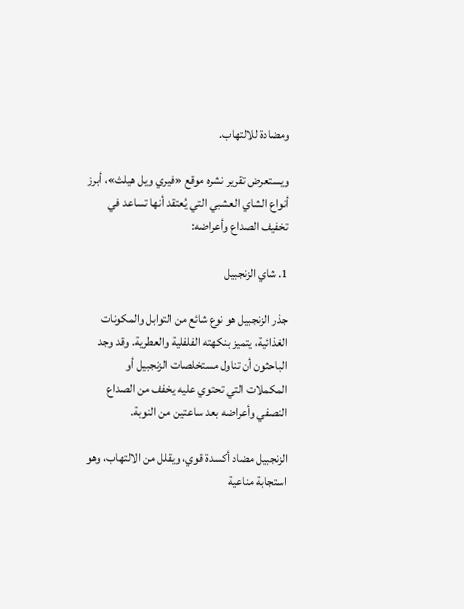ومضادة للالتهاب.

ويستعرض تقرير نشره موقع «فيري ويل هيلث»، أبرز أنواع الشاي العشبي التي يُعتقد أنها تساعد في تخفيف الصداع وأعراضه:

1. شاي الزنجبيل

جذر الزنجبيل هو نوع شائع من التوابل والمكونات الغذائية، يتميز بنكهته الفلفلية والعطرية. وقد وجد الباحثون أن تناول مستخلصات الزنجبيل أو المكملات التي تحتوي عليه يخفف من الصداع النصفي وأعراضه بعد ساعتين من النوبة.

الزنجبيل مضاد أكسدة قوي، ويقلل من الالتهاب، وهو استجابة مناعية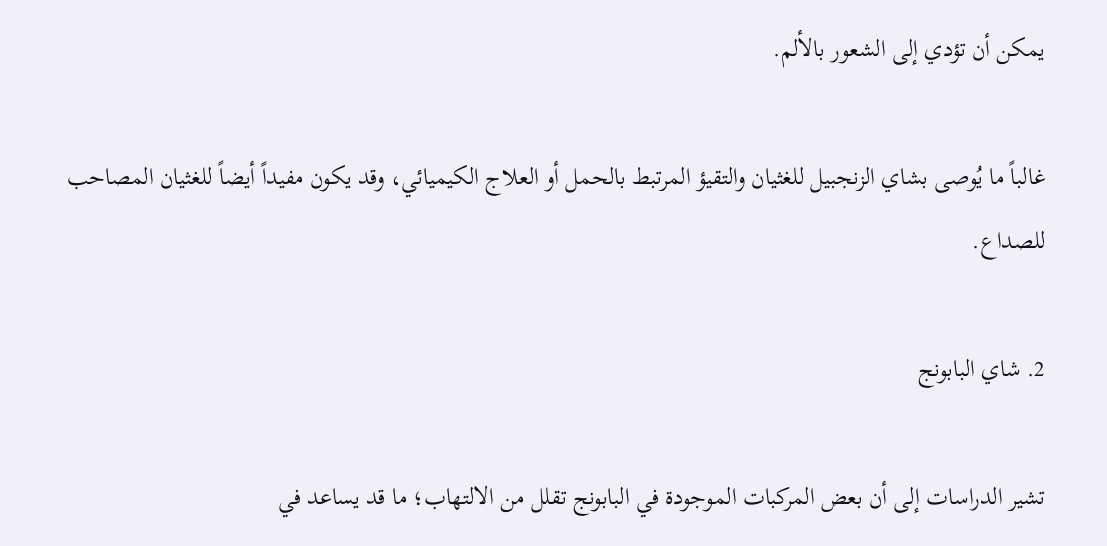يمكن أن تؤدي إلى الشعور بالألم.

غالباً ما يُوصى بشاي الزنجبيل للغثيان والتقيؤ المرتبط بالحمل أو العلاج الكيميائي، وقد يكون مفيداً أيضاً للغثيان المصاحب للصداع.

2. شاي البابونج

تشير الدراسات إلى أن بعض المركبات الموجودة في البابونج تقلل من الالتهاب؛ ما قد يساعد في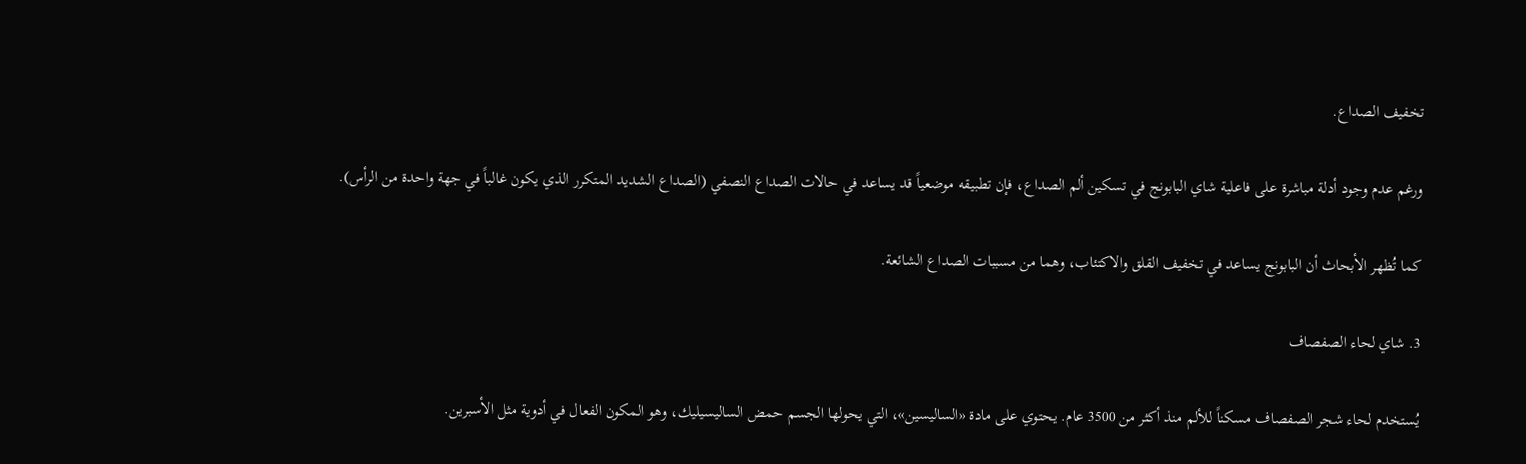تخفيف الصداع.

ورغم عدم وجود أدلة مباشرة على فاعلية شاي البابونج في تسكين ألم الصداع، فإن تطبيقه موضعياً قد يساعد في حالات الصداع النصفي (الصداع الشديد المتكرر الذي يكون غالباً في جهة واحدة من الرأس).

كما تُظهر الأبحاث أن البابونج يساعد في تخفيف القلق والاكتئاب، وهما من مسببات الصداع الشائعة.

3. شاي لحاء الصفصاف

يُستخدم لحاء شجر الصفصاف مسكناً للألم منذ أكثر من 3500 عام. يحتوي على مادة «الساليسين»، التي يحولها الجسم حمض الساليسيليك، وهو المكون الفعال في أدوية مثل الأسبرين.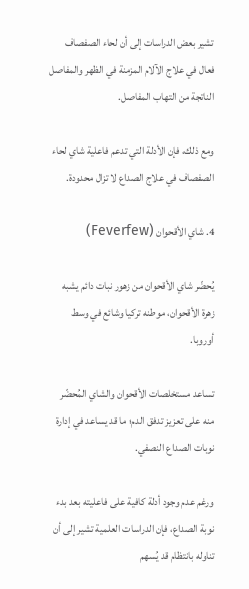تشير بعض الدراسات إلى أن لحاء الصفصاف فعال في علاج الآلام المزمنة في الظهر والمفاصل الناتجة من التهاب المفاصل.

ومع ذلك، فإن الأدلة التي تدعم فاعلية شاي لحاء الصفصاف في علاج الصداع لا تزال محدودة.

4. شاي الأقحوان (Feverfew)

يُحضّر شاي الأقحوان من زهور نبات دائم يشبه زهرة الأقحوان، موطنه تركيا وشائع في وسط أوروبا.

تساعد مستخلصات الأقحوان والشاي المُحضّر منه على تعزيز تدفق الدم؛ ما قد يساعد في إدارة نوبات الصداع النصفي.

ورغم عدم وجود أدلة كافية على فاعليته بعد بدء نوبة الصداع، فإن الدراسات العلمية تشير إلى أن تناوله بانتظام قد يُسهم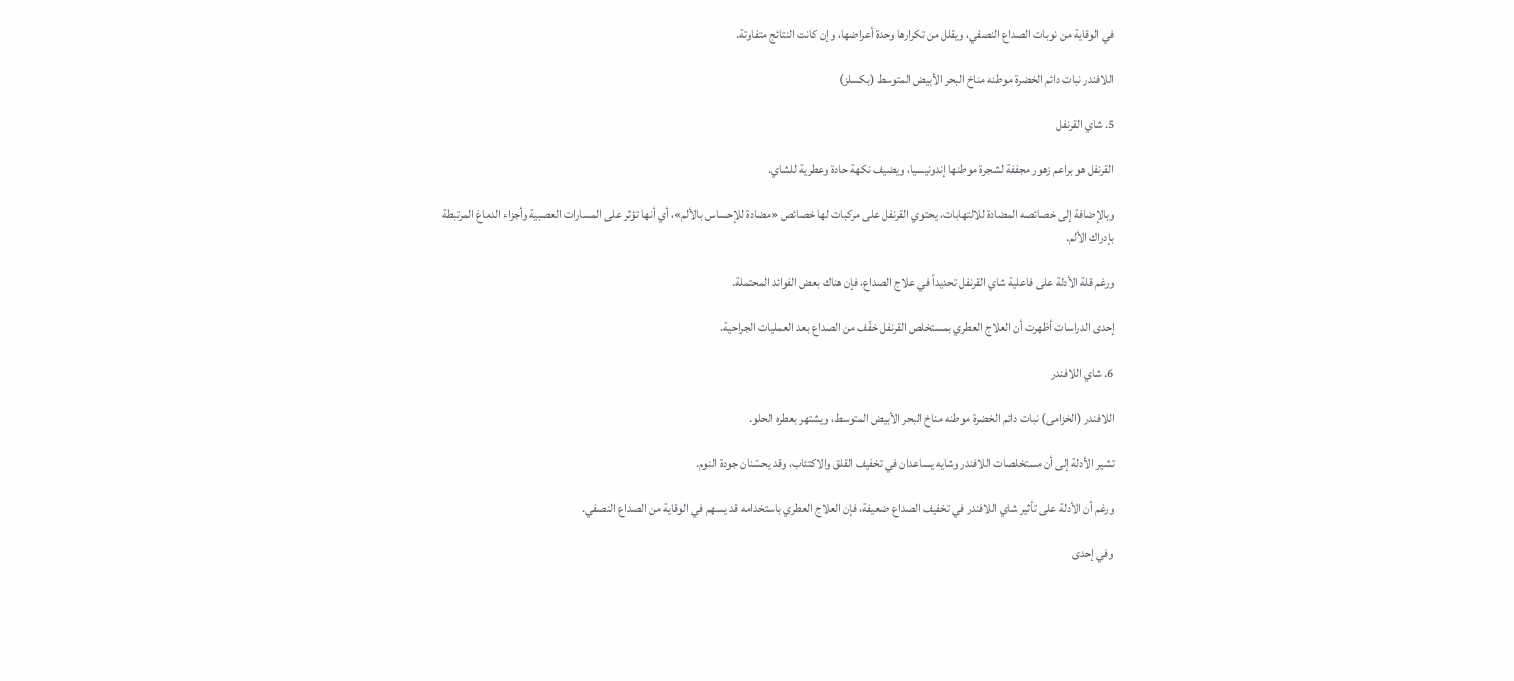في الوقاية من نوبات الصداع النصفي، ويقلل من تكرارها وحدة أعراضها، وإن كانت النتائج متفاوتة.

اللافندر نبات دائم الخضرة موطنه مناخ البحر الأبيض المتوسط (بكسلز)

5. شاي القرنفل

القرنفل هو براعم زهور مجففة لشجرة موطنها إندونيسيا، ويضيف نكهة حادة وعطرية للشاي.

وبالإضافة إلى خصائصه المضادة للالتهابات، يحتوي القرنفل على مركبات لها خصائص «مضادة للإحساس بالألم»، أي أنها تؤثر على المسارات العصبية وأجزاء الدماغ المرتبطة بإدراك الألم.

ورغم قلة الأدلة على فاعلية شاي القرنفل تحديداً في علاج الصداع، فإن هناك بعض الفوائد المحتملة.

إحدى الدراسات أظهرت أن العلاج العطري بمستخلص القرنفل خفّف من الصداع بعد العمليات الجراحية.

6. شاي اللافندر

اللافندر (الخزامى) نبات دائم الخضرة موطنه مناخ البحر الأبيض المتوسط، ويشتهر بعطره الحلو.

تشير الأدلة إلى أن مستخلصات اللافندر وشايه يساعدان في تخفيف القلق والاكتئاب، وقد يحسّنان جودة النوم.

ورغم أن الأدلة على تأثير شاي اللافندر في تخفيف الصداع ضعيفة، فإن العلاج العطري باستخدامه قد يسهم في الوقاية من الصداع النصفي.

وفي إحدى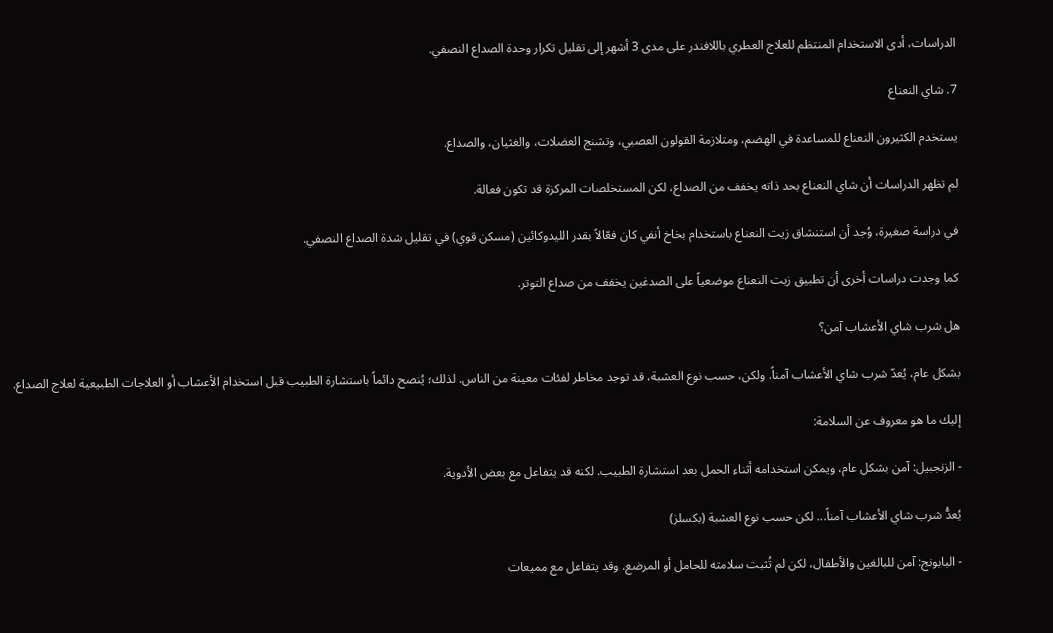الدراسات، أدى الاستخدام المنتظم للعلاج العطري باللافندر على مدى 3 أشهر إلى تقليل تكرار وحدة الصداع النصفي.

7. شاي النعناع

يستخدم الكثيرون النعناع للمساعدة في الهضم، ومتلازمة القولون العصبي، وتشنج العضلات، والغثيان، والصداع.

لم تظهر الدراسات أن شاي النعناع بحد ذاته يخفف من الصداع، لكن المستخلصات المركزة قد تكون فعالة.

في دراسة صغيرة، وُجد أن استنشاق زيت النعناع باستخدام بخاخ أنفي كان فعّالاً بقدر الليدوكائين (مسكن قوي) في تقليل شدة الصداع النصفي.

كما وجدت دراسات أخرى أن تطبيق زيت النعناع موضعياً على الصدغين يخفف من صداع التوتر.

هل شرب شاي الأعشاب آمن؟

بشكل عام، يُعدّ شرب شاي الأعشاب آمناً. ولكن، حسب نوع العشبة، قد توجد مخاطر لفئات معينة من الناس. لذلك؛ يُنصح دائماً باستشارة الطبيب قبل استخدام الأعشاب أو العلاجات الطبيعية لعلاج الصداع.

إليك ما هو معروف عن السلامة:

- الزنجبيل: آمن بشكل عام، ويمكن استخدامه أثناء الحمل بعد استشارة الطبيب. لكنه قد يتفاعل مع بعض الأدوية.

يُعدُّ شرب شاي الأعشاب آمناً... لكن حسب نوع العشبة (بكسلز)

- البابونج: آمن للبالغين والأطفال، لكن لم تُثبت سلامته للحامل أو المرضع. وقد يتفاعل مع مميعات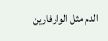الدم مثل الوارفارين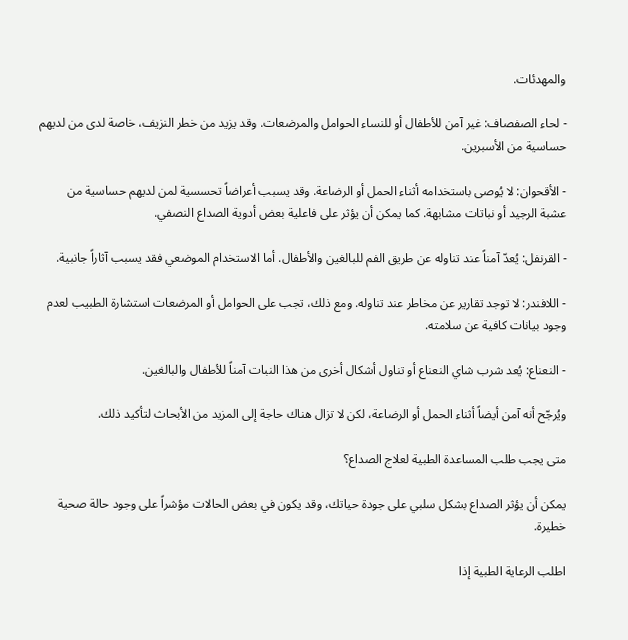والمهدئات.

- لحاء الصفصاف: غير آمن للأطفال أو للنساء الحوامل والمرضعات. وقد يزيد من خطر النزيف، خاصة لدى من لديهم حساسية من الأسبرين.

- الأقحوان: لا يُوصى باستخدامه أثناء الحمل أو الرضاعة. وقد يسبب أعراضاً تحسسية لمن لديهم حساسية من عشبة الرجيد أو نباتات مشابهة. كما يمكن أن يؤثر على فاعلية بعض أدوية الصداع النصفي.

- القرنفل: يُعدّ آمناً عند تناوله عن طريق الفم للبالغين والأطفال. أما الاستخدام الموضعي فقد يسبب آثاراً جانبية.

- اللافندر: لا توجد تقارير عن مخاطر عند تناوله. ومع ذلك، تجب على الحوامل أو المرضعات استشارة الطبيب لعدم وجود بيانات كافية عن سلامته.

- النعناع: يُعد شرب شاي النعناع أو تناول أشكال أخرى من هذا النبات آمناً للأطفال والبالغين.

ويُرجّح أنه آمن أيضاً أثناء الحمل أو الرضاعة، لكن لا تزال هناك حاجة إلى المزيد من الأبحاث لتأكيد ذلك.

متى يجب طلب المساعدة الطبية لعلاج الصداع؟

يمكن أن يؤثر الصداع بشكل سلبي على جودة حياتك، وقد يكون في بعض الحالات مؤشراً على وجود حالة صحية خطيرة.

اطلب الرعاية الطبية إذا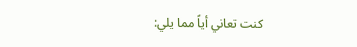كنت تعاني أياً مما يلي: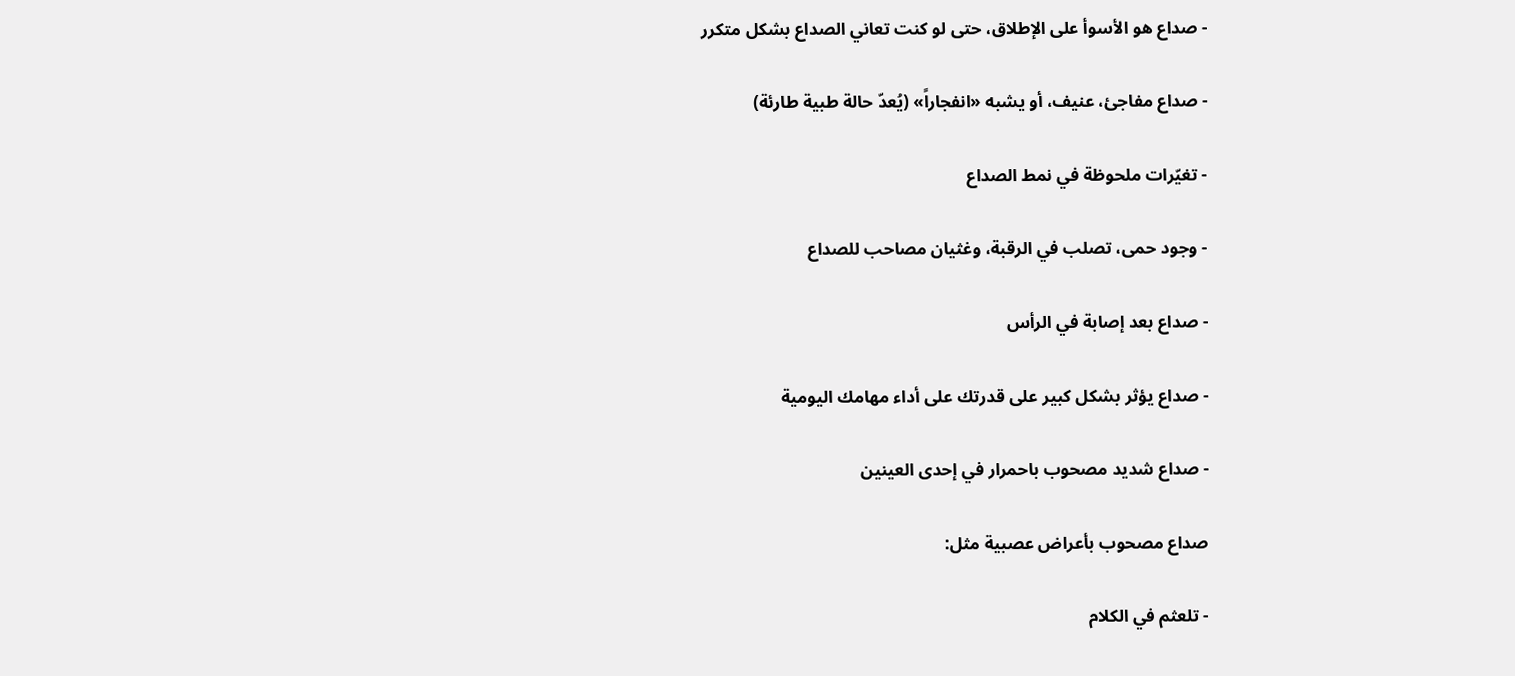- صداع هو الأسوأ على الإطلاق، حتى لو كنت تعاني الصداع بشكل متكرر

- صداع مفاجئ، عنيف، أو يشبه «انفجاراً» (يُعدّ حالة طبية طارئة)

- تغيّرات ملحوظة في نمط الصداع

- وجود حمى، تصلب في الرقبة، وغثيان مصاحب للصداع

- صداع بعد إصابة في الرأس

- صداع يؤثر بشكل كبير على قدرتك على أداء مهامك اليومية

- صداع شديد مصحوب باحمرار في إحدى العينين

صداع مصحوب بأعراض عصبية مثل:

- تلعثم في الكلام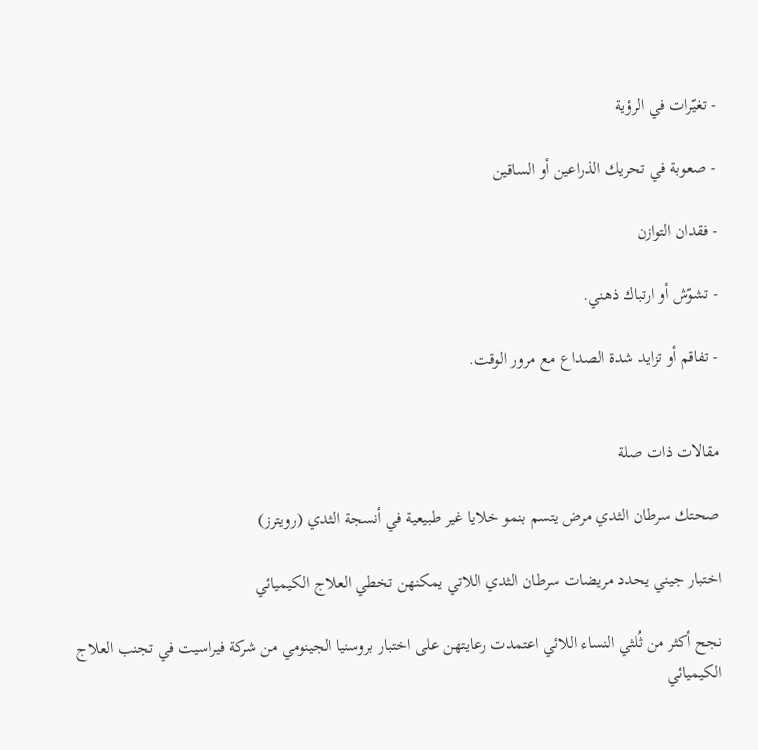- تغيّرات في الرؤية

- صعوبة في تحريك الذراعين أو الساقين

- فقدان التوازن

- تشوّش أو ارتباك ذهني.

- تفاقم أو تزايد شدة الصداع مع مرور الوقت.


مقالات ذات صلة

صحتك سرطان الثدي مرض يتسم بنمو خلايا غير طبيعية في أنسجة الثدي (رويترز)

اختبار جيني يحدد مريضات سرطان الثدي اللاتي يمكنهن تخطي العلاج الكيميائي

نجح أكثر من ثُلثي النساء اللائي اعتمدت رعايتهن على اختبار بروسنيا الجينومي من شركة فيراسيت في تجنب العلاج الكيميائي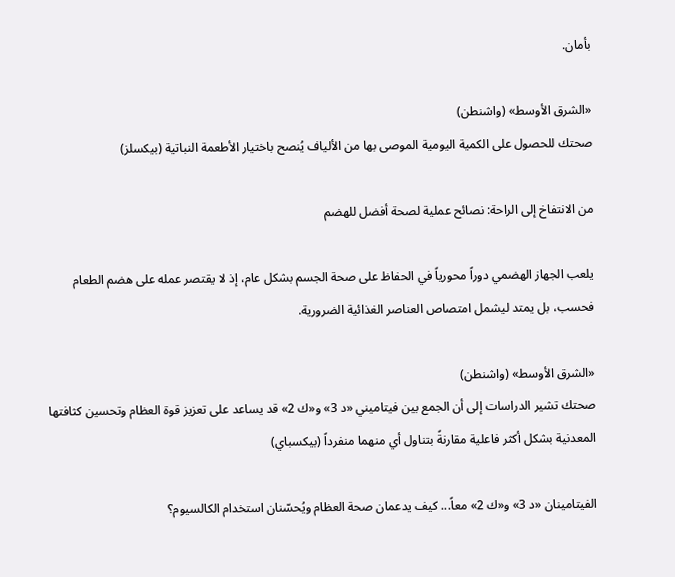بأمان.

«الشرق الأوسط» (واشنطن)
صحتك للحصول على الكمية اليومية الموصى بها من الألياف يُنصح باختيار الأطعمة النباتية (بيكسلز)

من الانتفاخ إلى الراحة: نصائح عملية لصحة أفضل للهضم

يلعب الجهاز الهضمي دوراً محورياً في الحفاظ على صحة الجسم بشكل عام، إذ لا يقتصر عمله على هضم الطعام فحسب، بل يمتد ليشمل امتصاص العناصر الغذائية الضرورية.

«الشرق الأوسط» (واشنطن)
صحتك تشير الدراسات إلى أن الجمع بين فيتاميني «د 3» و«ك 2» قد يساعد على تعزيز قوة العظام وتحسين كثافتها المعدنية بشكل أكثر فاعلية مقارنةً بتناول أي منهما منفرداً (بيكسباي)

الفيتامينان «د 3» و«ك 2» معاً... كيف يدعمان صحة العظام ويُحسّنان استخدام الكالسيوم؟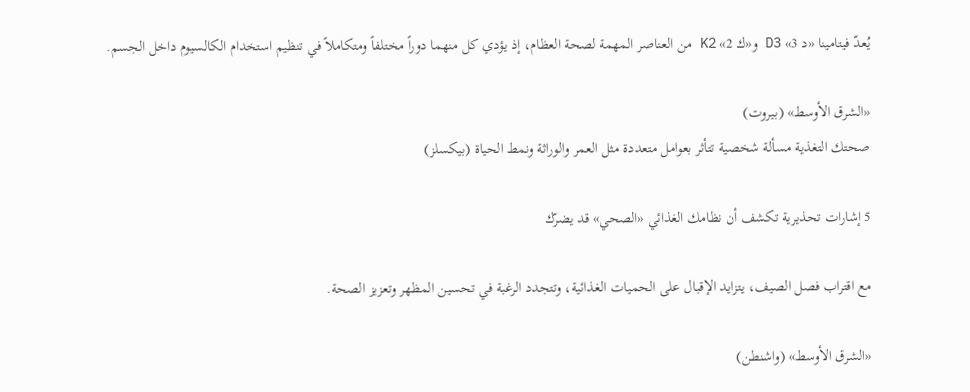يُعدّ فيتامينا «د 3» D3 و«ك 2» K2 من العناصر المهمة لصحة العظام، إذ يؤدي كل منهما دوراً مختلفاً ومتكاملاً في تنظيم استخدام الكالسيوم داخل الجسم.

«الشرق الأوسط» (بيروت)
صحتك التغذية مسألة شخصية تتأثر بعوامل متعددة مثل العمر والوراثة ونمط الحياة (بيكسلز)

5 إشارات تحذيرية تكشف أن نظامك الغذائي «الصحي» قد يضرّك

مع اقتراب فصل الصيف، يتزايد الإقبال على الحميات الغذائية، وتتجدد الرغبة في تحسين المظهر وتعزيز الصحة.

«الشرق الأوسط» (واشنطن)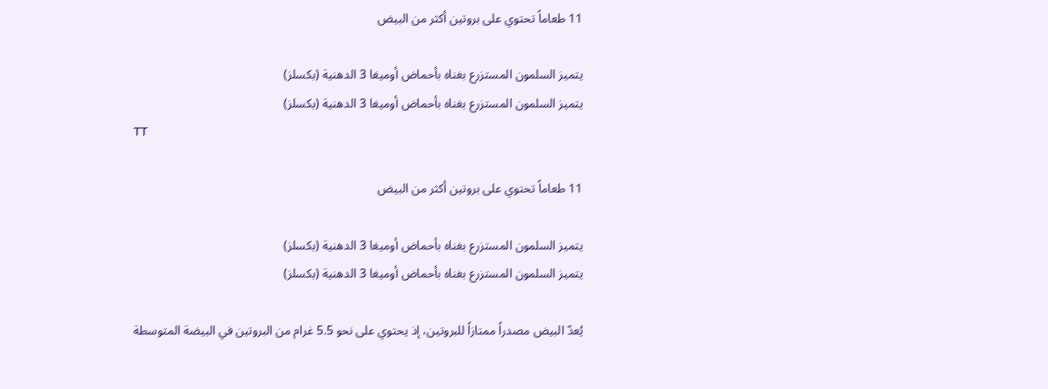11 طعاماً تحتوي على بروتين أكثر من البيض

يتميز السلمون المستزرع بغناه بأحماض أوميغا 3 الدهنية (بكسلز)
يتميز السلمون المستزرع بغناه بأحماض أوميغا 3 الدهنية (بكسلز)
TT

11 طعاماً تحتوي على بروتين أكثر من البيض

يتميز السلمون المستزرع بغناه بأحماض أوميغا 3 الدهنية (بكسلز)
يتميز السلمون المستزرع بغناه بأحماض أوميغا 3 الدهنية (بكسلز)

يُعدّ البيض مصدراً ممتازاً للبروتين، إذ يحتوي على نحو 5.5 غرام من البروتين في البيضة المتوسطة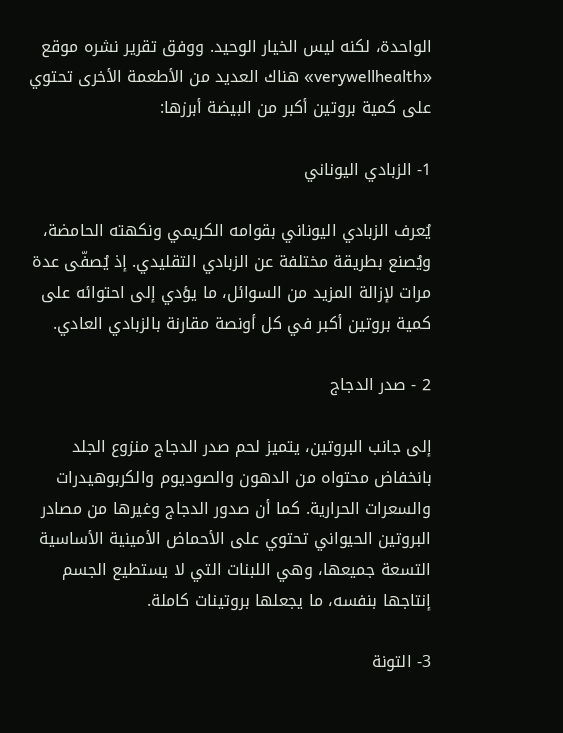الواحدة، لكنه ليس الخيار الوحيد. ووفق تقرير نشره موقع «verywellhealth» هناك العديد من الأطعمة الأخرى تحتوي على كمية بروتين أكبر من البيضة أبرزها:

1- الزبادي اليوناني

يُعرف الزبادي اليوناني بقوامه الكريمي ونكهته الحامضة، ويُصنع بطريقة مختلفة عن الزبادي التقليدي. إذ يُصفّى عدة مرات لإزالة المزيد من السوائل، ما يؤدي إلى احتوائه على كمية بروتين أكبر في كل أونصة مقارنة بالزبادي العادي.

2 - صدر الدجاج

إلى جانب البروتين، يتميز لحم صدر الدجاج منزوع الجلد بانخفاض محتواه من الدهون والصوديوم والكربوهيدرات والسعرات الحرارية. كما أن صدور الدجاج وغيرها من مصادر البروتين الحيواني تحتوي على الأحماض الأمينية الأساسية التسعة جميعها، وهي اللبنات التي لا يستطيع الجسم إنتاجها بنفسه، ما يجعلها بروتينات كاملة.

3- التونة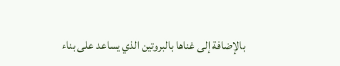بالإضافة إلى غناها بالبروتين الذي يساعد على بناء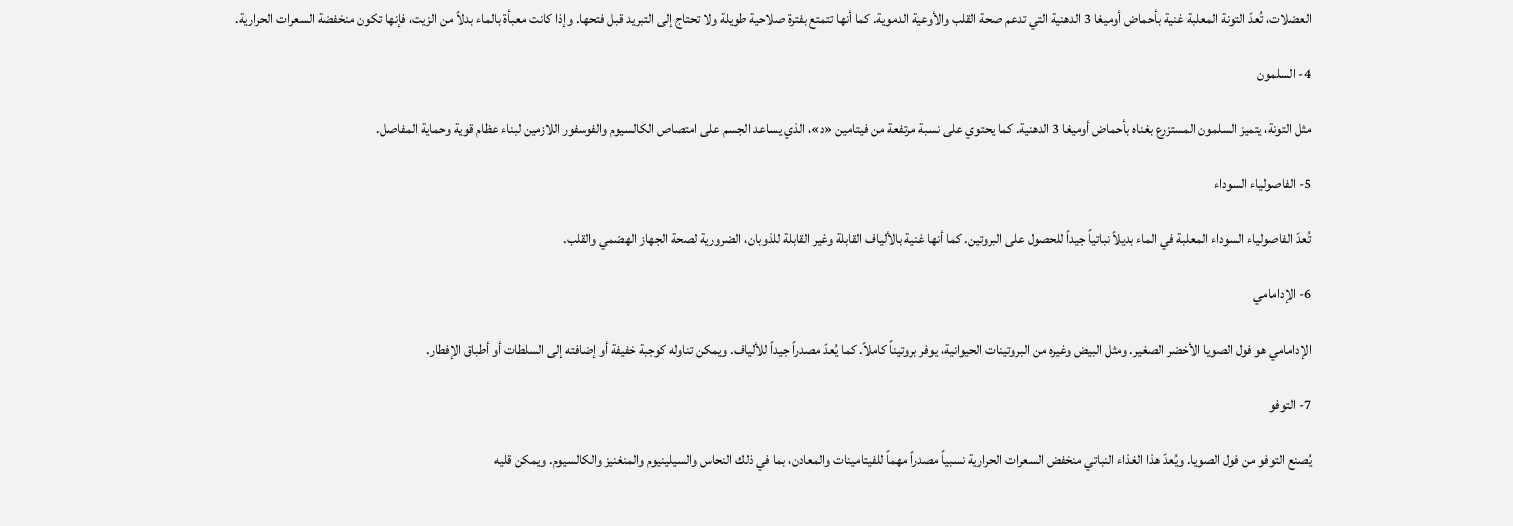العضلات، تُعدّ التونة المعلبة غنية بأحماض أوميغا 3 الدهنية التي تدعم صحة القلب والأوعية الدموية. كما أنها تتمتع بفترة صلاحية طويلة ولا تحتاج إلى التبريد قبل فتحها. وإذا كانت معبأة بالماء بدلاً من الزيت، فإنها تكون منخفضة السعرات الحرارية.

4- السلمون

مثل التونة، يتميز السلمون المستزرع بغناه بأحماض أوميغا 3 الدهنية. كما يحتوي على نسبة مرتفعة من فيتامين «د»، الذي يساعد الجسم على امتصاص الكالسيوم والفوسفور اللازمين لبناء عظام قوية وحماية المفاصل.

5- الفاصولياء السوداء

تُعدّ الفاصولياء السوداء المعلبة في الماء بديلاً نباتياً جيداً للحصول على البروتين. كما أنها غنية بالألياف القابلة وغير القابلة للذوبان، الضرورية لصحة الجهاز الهضمي والقلب.

6- الإدامامي

الإدامامي هو فول الصويا الأخضر الصغير. ومثل البيض وغيره من البروتينات الحيوانية، يوفر بروتيناً كاملاً. كما يُعدّ مصدراً جيداً للألياف. ويمكن تناوله كوجبة خفيفة أو إضافته إلى السلطات أو أطباق الإفطار.

7- التوفو

يُصنع التوفو من فول الصويا. ويُعدّ هذا الغذاء النباتي منخفض السعرات الحرارية نسبياً مصدراً مهماً للفيتامينات والمعادن، بما في ذلك النحاس والسيلينيوم والمنغنيز والكالسيوم. ويمكن قليه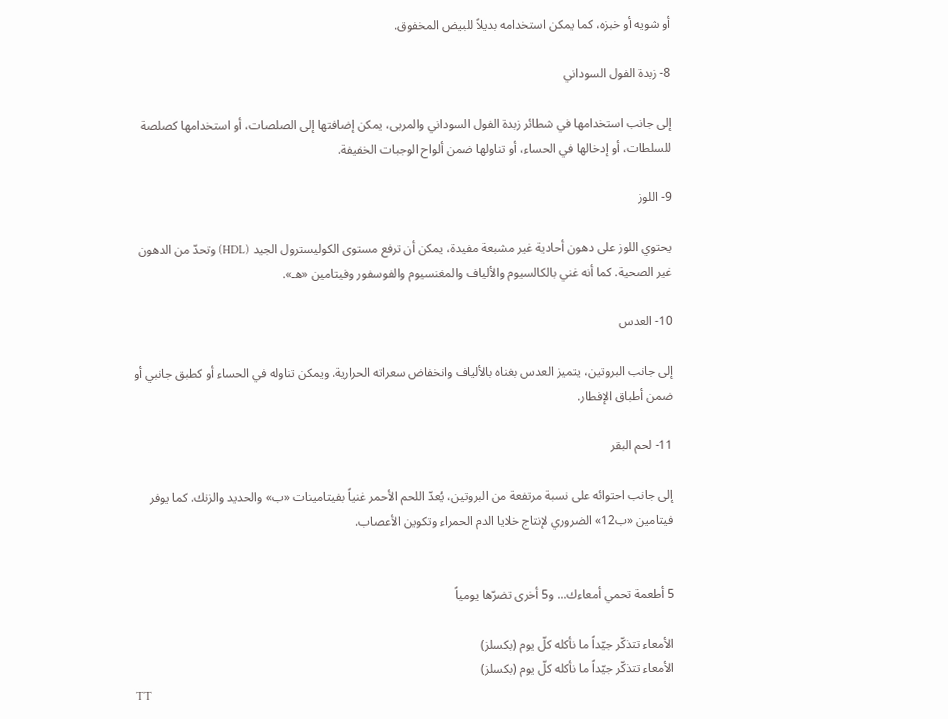أو شويه أو خبزه، كما يمكن استخدامه بديلاً للبيض المخفوق.

8- زبدة الفول السوداني

إلى جانب استخدامها في شطائر زبدة الفول السوداني والمربى، يمكن إضافتها إلى الصلصات، أو استخدامها كصلصة للسلطات، أو إدخالها في الحساء، أو تناولها ضمن ألواح الوجبات الخفيفة.

9- اللوز

يحتوي اللوز على دهون أحادية غير مشبعة مفيدة، يمكن أن ترفع مستوى الكوليسترول الجيد (HDL) وتحدّ من الدهون غير الصحية. كما أنه غني بالكالسيوم والألياف والمغنسيوم والفوسفور وفيتامين «هـ».

10- العدس

إلى جانب البروتين، يتميز العدس بغناه بالألياف وانخفاض سعراته الحرارية. ويمكن تناوله في الحساء أو كطبق جانبي أو ضمن أطباق الإفطار.

11- لحم البقر

إلى جانب احتوائه على نسبة مرتفعة من البروتين، يُعدّ اللحم الأحمر غنياً بفيتامينات «ب» والحديد والزنك. كما يوفر فيتامين «ب12» الضروري لإنتاج خلايا الدم الحمراء وتكوين الأعصاب.


5 أطعمة تحمي أمعاءك... و5 أخرى تضرّها يومياً

الأمعاء تتذكّر جيّداً ما نأكله كلّ يوم (بكسلز)
الأمعاء تتذكّر جيّداً ما نأكله كلّ يوم (بكسلز)
TT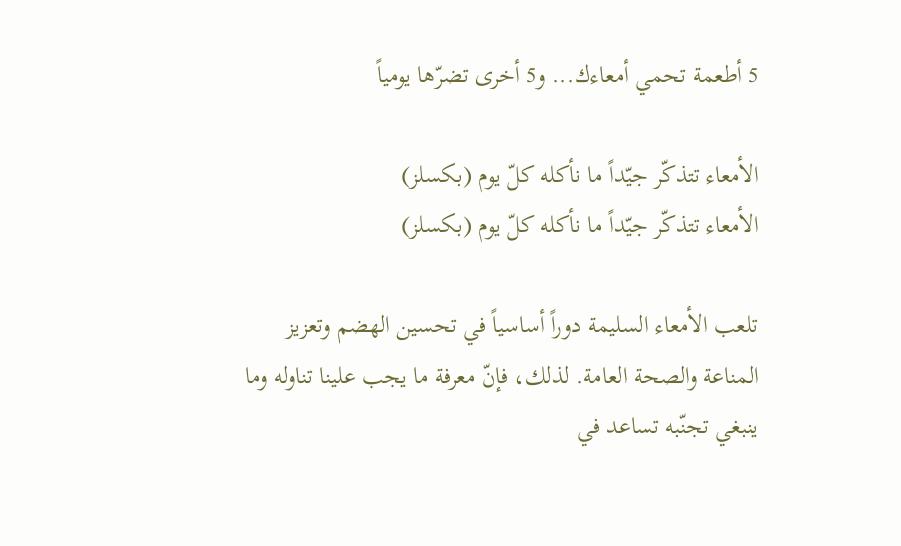5 أطعمة تحمي أمعاءك... و5 أخرى تضرّها يومياً

الأمعاء تتذكّر جيّداً ما نأكله كلّ يوم (بكسلز)
الأمعاء تتذكّر جيّداً ما نأكله كلّ يوم (بكسلز)

تلعب الأمعاء السليمة دوراً أساسياً في تحسين الهضم وتعزيز المناعة والصحة العامة. لذلك، فإنّ معرفة ما يجب علينا تناوله وما ينبغي تجنّبه تساعد في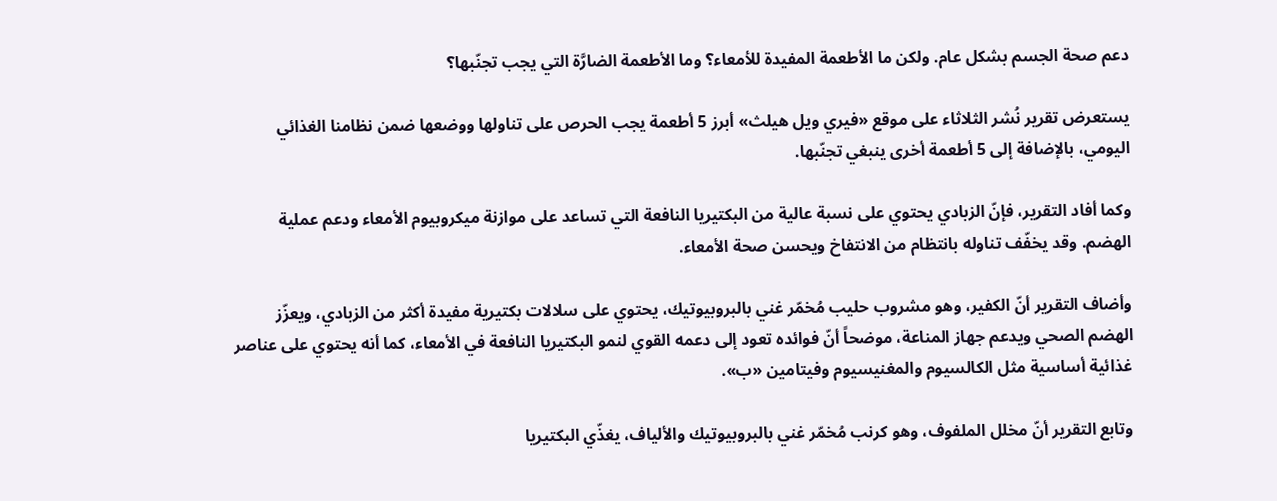دعم صحة الجسم بشكل عام. ولكن ما الأطعمة المفيدة للأمعاء؟ وما الأطعمة الضارَّة التي يجب تجنّبها؟

يستعرض تقرير نُشر الثلاثاء على موقع «فيري ويل هيلث» أبرز 5 أطعمة يجب الحرص على تناولها ووضعها ضمن نظامنا الغذائي اليومي، بالإضافة إلى 5 أطعمة أخرى ينبغي تجنّبها.

وكما أفاد التقرير، فإنّ الزبادي يحتوي على نسبة عالية من البكتيريا النافعة التي تساعد على موازنة ميكروبيوم الأمعاء ودعم عملية الهضم. وقد يخفّف تناوله بانتظام من الانتفاخ ويحسن صحة الأمعاء.

وأضاف التقرير أنّ الكفير، وهو مشروب حليب مُخمّر غني بالبروبيوتيك، يحتوي على سلالات بكتيرية مفيدة أكثر من الزبادي، ويعزّز الهضم الصحي ويدعم جهاز المناعة، موضحاً أنّ فوائده تعود إلى دعمه القوي لنمو البكتيريا النافعة في الأمعاء، كما أنه يحتوي على عناصر غذائية أساسية مثل الكالسيوم والمغنيسيوم وفيتامين «ب».

وتابع التقرير أنّ مخلل الملفوف، وهو كرنب مُخمّر غني بالبروبيوتيك والألياف، يغذّي البكتيريا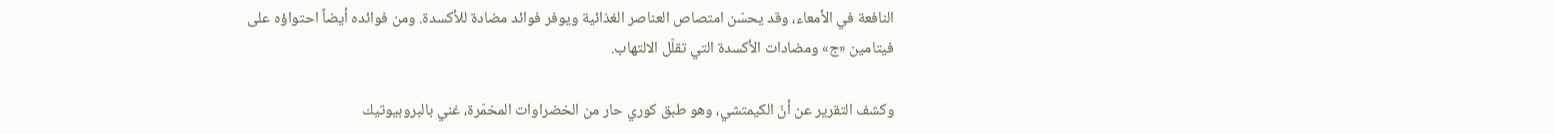النافعة في الأمعاء، وقد يحسّن امتصاص العناصر الغذائية ويوفر فوائد مضادة للأكسدة. ومن فوائده أيضاً احتواؤه على فيتامين «ج» ومضادات الأكسدة التي تقلّل الالتهاب.

وكشف التقرير عن أنّ الكيمتشي، وهو طبق كوري حار من الخضراوات المخمّرة، غني بالبروبيوتيك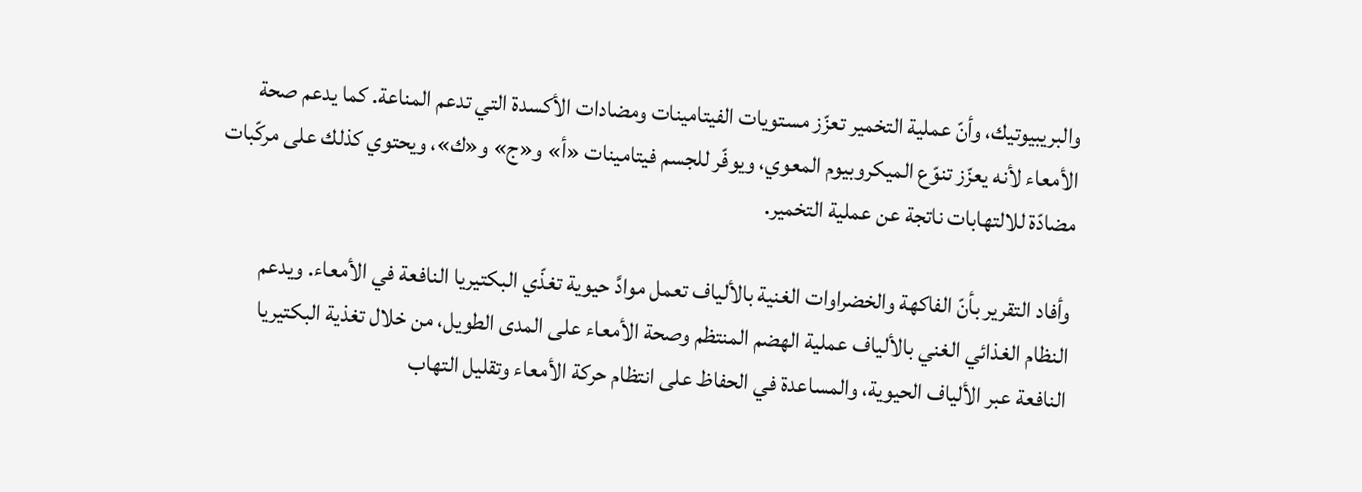والبريبيوتيك، وأنّ عملية التخمير تعزّز مستويات الفيتامينات ومضادات الأكسدة التي تدعم المناعة. كما يدعم صحة الأمعاء لأنه يعزّز تنوّع الميكروبيوم المعوي، ويوفّر للجسم فيتامينات «أ» و«ج» و«ك»، ويحتوي كذلك على مركّبات مضادّة للالتهابات ناتجة عن عملية التخمير.

وأفاد التقرير بأنّ الفاكهة والخضراوات الغنية بالألياف تعمل موادَّ حيوية تغذّي البكتيريا النافعة في الأمعاء. ويدعم النظام الغذائي الغني بالألياف عملية الهضم المنتظم وصحة الأمعاء على المدى الطويل، من خلال تغذية البكتيريا النافعة عبر الألياف الحيوية، والمساعدة في الحفاظ على انتظام حركة الأمعاء وتقليل التهاب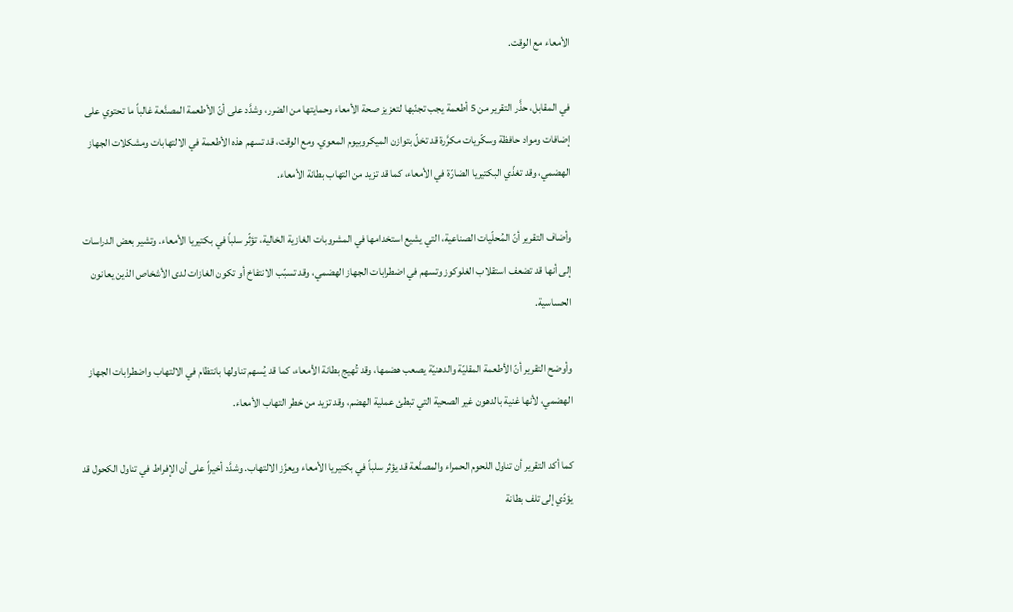الأمعاء مع الوقت.

في المقابل، حذَّر التقرير من 5 أطعمة يجب تجنّبها لتعزيز صحة الأمعاء وحمايتها من الضرر، وشدَّد على أنّ الأطعمة المصنَّعة غالباً ما تحتوي على إضافات ومواد حافظة وسكّريات مكرَّرة قد تخلّ بتوازن الميكروبيوم المعوي. ومع الوقت، قد تسهم هذه الأطعمة في الالتهابات ومشكلات الجهاز الهضمي، وقد تغذّي البكتيريا الضارّة في الأمعاء، كما قد تزيد من التهاب بطانة الأمعاء.

وأضاف التقرير أنّ المُحلّيات الصناعية، التي يشيع استخدامها في المشروبات الغازية الخالية، تؤثّر سلباً في بكتيريا الأمعاء. وتشير بعض الدراسات إلى أنها قد تضعف استقلاب الغلوكوز وتسهم في اضطرابات الجهاز الهضمي، وقد تسبّب الانتفاخ أو تكون الغازات لدى الأشخاص الذين يعانون الحساسية.

وأوضح التقرير أنّ الأطعمة المقليّة والدهنيّة يصعب هضمها، وقد تُهيج بطانة الأمعاء، كما قد يُسهم تناولها بانتظام في الالتهاب واضطرابات الجهاز الهضمي، لأنها غنية بالدهون غير الصحية التي تبطئ عملية الهضم، وقد تزيد من خطر التهاب الأمعاء.

كما أكد التقرير أن تناول اللحوم الحمراء والمصنَّعة قد يؤثر سلباً في بكتيريا الأمعاء ويعزّز الالتهاب. وشدَّد أخيراً على أن الإفراط في تناول الكحول قد يؤدّي إلى تلف بطانة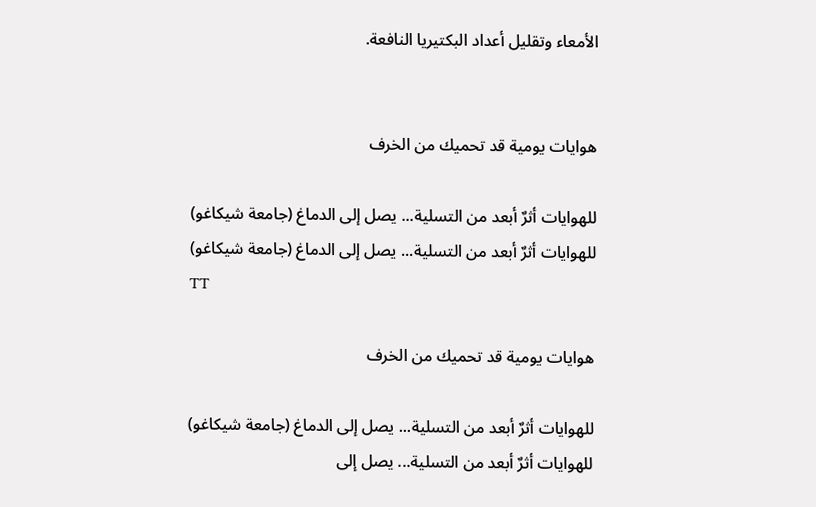الأمعاء وتقليل أعداد البكتيريا النافعة.


هوايات يومية قد تحميك من الخرف

للهوايات أثرٌ أبعد من التسلية... يصل إلى الدماغ (جامعة شيكاغو)
للهوايات أثرٌ أبعد من التسلية... يصل إلى الدماغ (جامعة شيكاغو)
TT

هوايات يومية قد تحميك من الخرف

للهوايات أثرٌ أبعد من التسلية... يصل إلى الدماغ (جامعة شيكاغو)
للهوايات أثرٌ أبعد من التسلية... يصل إلى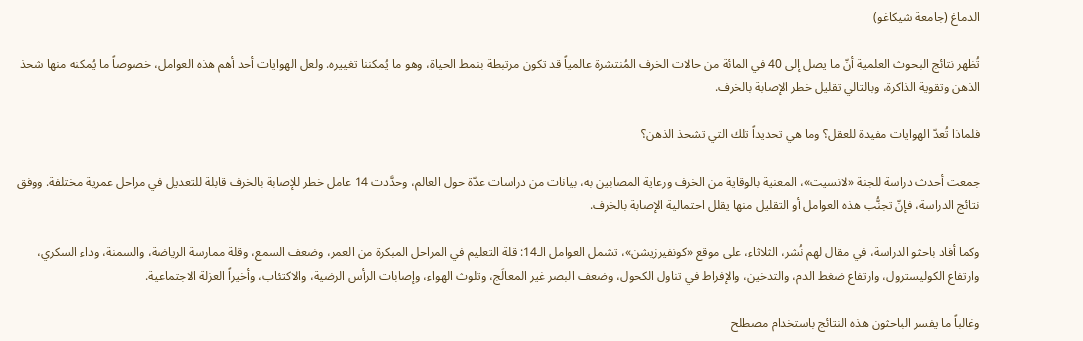الدماغ (جامعة شيكاغو)

تُظهر نتائج البحوث العلمية أنّ ما يصل إلى 40 في المائة من حالات الخرف المُنتشرة عالمياً قد تكون مرتبطة بنمط الحياة، وهو ما يُمكننا تغييره. ولعل الهوايات أحد أهم هذه العوامل، خصوصاً ما يُمكنه منها شحذ الذهن وتقوية الذاكرة، وبالتالي تقليل خطر الإصابة بالخرف.

فلماذا تُعدّ الهوايات مفيدة للعقل؟ وما هي تحديداً تلك التي تشحذ الذهن؟

جمعت أحدث دراسة للجنة «لانسيت»، المعنية بالوقاية من الخرف ورعاية المصابين به، بيانات من دراسات عدّة حول العالم، وحدَّدت 14 عامل خطر للإصابة بالخرف قابلة للتعديل في مراحل عمرية مختلفة. ووفق نتائج الدراسة، فإنّ تجنُّب هذه العوامل أو التقليل منها يقلل احتمالية الإصابة بالخرف.

وكما أفاد باحثو الدراسة، في مقال لهم نُشر، الثلاثاء، على موقع «كونفيرزيشن»، تشمل العوامل الـ14: قلة التعليم في المراحل المبكرة من العمر، وضعف السمع، وقلة ممارسة الرياضة، والسمنة، وداء السكري، وارتفاع الكوليسترول، وارتفاع ضغط الدم، والتدخين، والإفراط في تناول الكحول، وضعف البصر غير المعالَج، وتلوث الهواء، وإصابات الرأس الرضية، والاكتئاب، وأخيراً العزلة الاجتماعية.

وغالباً ما يفسر الباحثون هذه النتائج باستخدام مصطلح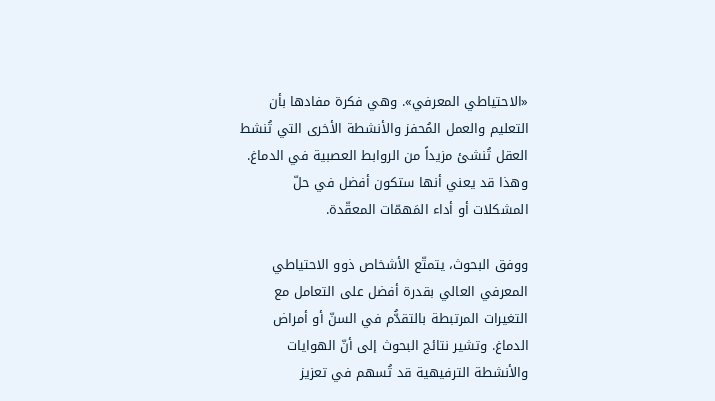«الاحتياطي المعرفي». وهي فكرة مفادها بأن التعليم والعمل المُحفز والأنشطة الأخرى التي تُنشط العقل تُنشئ مزيداً من الروابط العصبية في الدماغ. وهذا قد يعني أنها ستكون أفضل في حلّ المشكلات أو أداء المَهمّات المعقّدة.

ووفق البحوث، يتمتّع الأشخاص ذوو الاحتياطي المعرفي العالي بقدرة أفضل على التعامل مع التغيرات المرتبطة بالتقدُّم في السنّ أو أمراض الدماغ. وتشير نتائج البحوث إلى أنّ الهوايات والأنشطة الترفيهية قد تُسهم في تعزيز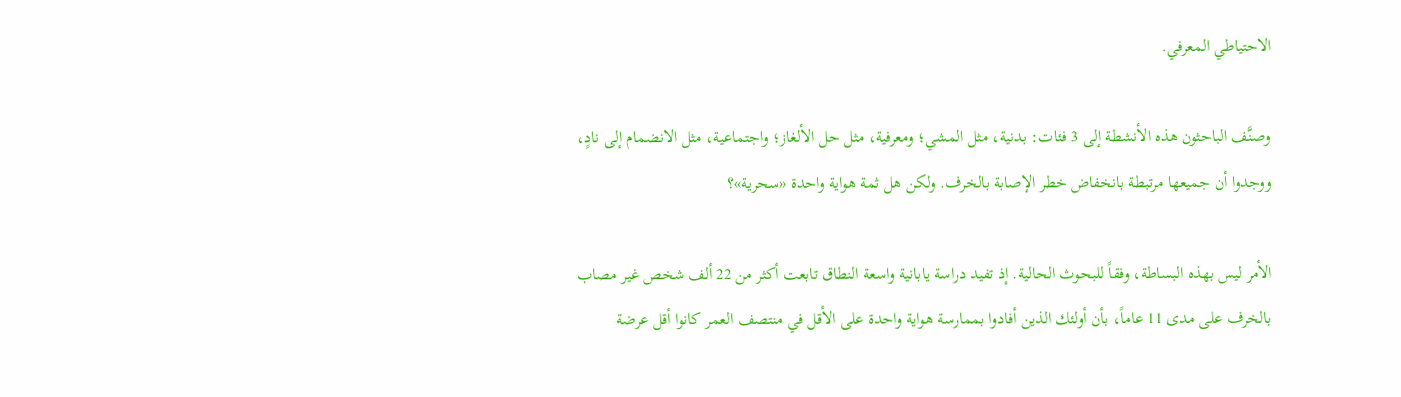الاحتياطي المعرفي.

وصنَّف الباحثون هذه الأنشطة إلى 3 فئات: بدنية، مثل المشي؛ ومعرفية، مثل حل الألغاز؛ واجتماعية، مثل الانضمام إلى نادٍ، ووجدوا أن جميعها مرتبطة بانخفاض خطر الإصابة بالخرف. ولكن هل ثمة هواية واحدة «سحرية»؟

الأمر ليس بهذه البساطة، وفقاً للبحوث الحالية. إذ تفيد دراسة يابانية واسعة النطاق تابعت أكثر من 22 ألف شخص غير مصاب بالخرف على مدى 11 عاماً، بأن أولئك الذين أفادوا بممارسة هواية واحدة على الأقل في منتصف العمر كانوا أقل عرضة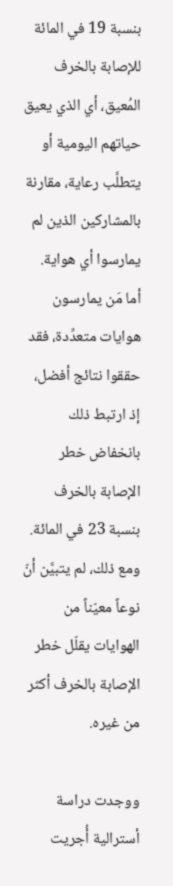بنسبة 19 في المائة للإصابة بالخرف المُعيق، أي الذي يعيق حياتهم اليومية أو يتطلَّب رعاية، مقارنة بالمشاركين الذين لم يمارسوا أي هواية. أما مَن يمارسون هوايات متعدِّدة، فقد حققوا نتائج أفضل، إذ ارتبط ذلك بانخفاض خطر الإصابة بالخرف بنسبة 23 في المائة. ومع ذلك، لم يتبيَّن أنّ نوعاً معيّناً من الهوايات يقلّل خطر الإصابة بالخرف أكثر من غيره.

ووجدت دراسة أسترالية أُجريت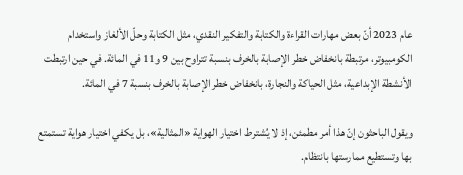عام 2023 أنّ بعض مهارات القراءة والكتابة والتفكير النقدي، مثل الكتابة وحلّ الألغاز واستخدام الكومبيوتر، مرتبطة بانخفاض خطر الإصابة بالخرف بنسبة تتراوح بين 9 و11 في المائة. في حين ارتبطت الأنشطة الإبداعية، مثل الحياكة والنجارة، بانخفاض خطر الإصابة بالخرف بنسبة 7 في المائة.

ويقول الباحثون إنّ هذا أمر مطمئن، إذ لا يُشترط اختيار الهواية «المثالية»، بل يكفي اختيار هواية تستمتع بها وتستطيع ممارستها بانتظام.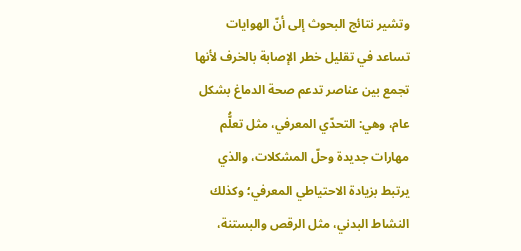وتشير نتائج البحوث إلى أنّ الهوايات تساعد في تقليل خطر الإصابة بالخرف لأنها تجمع بين عناصر تدعم صحة الدماغ بشكل عام، وهي: التحدّي المعرفي، مثل تعلُّم مهارات جديدة وحلّ المشكلات، والذي يرتبط بزيادة الاحتياطي المعرفي؛ وكذلك النشاط البدني، مثل الرقص والبستنة،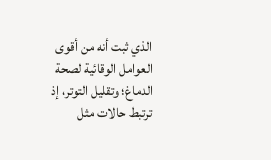الذي ثبت أنه من أقوى العوامل الوقائية لصحة الدماغ؛ وتقليل التوتر، إذ ترتبط حالات مثل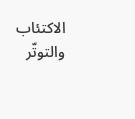الاكتئاب والتوتّر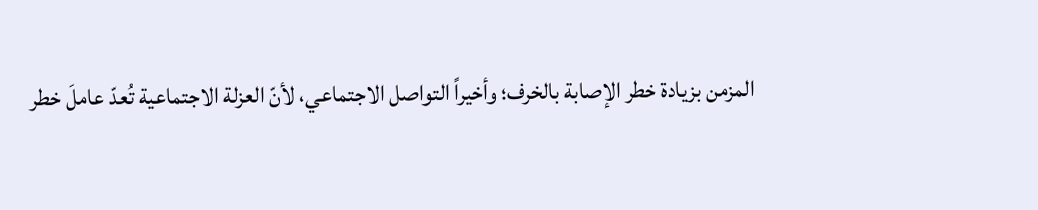المزمن بزيادة خطر الإصابة بالخرف؛ وأخيراً التواصل الاجتماعي، لأنّ العزلة الاجتماعية تُعدّ عاملَ خطر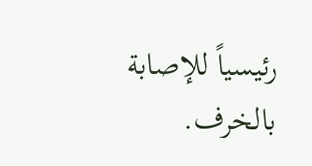رئيسياً للإصابة بالخرف.